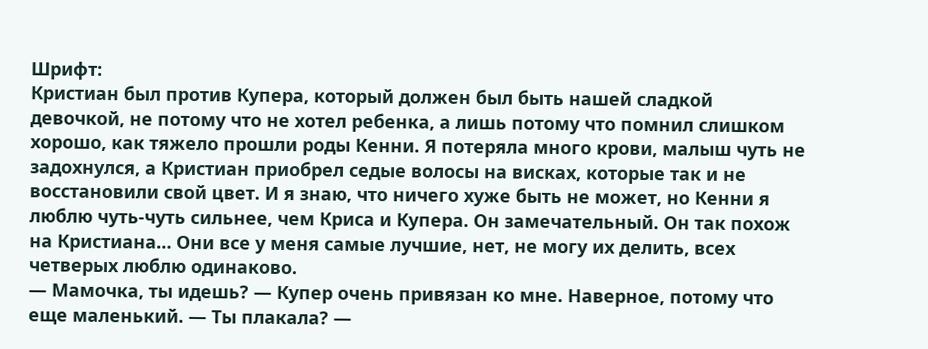Шрифт:
Кристиан был против Купера, который должен был быть нашей сладкой девочкой, не потому что не хотел ребенка, а лишь потому что помнил слишком хорошо, как тяжело прошли роды Кенни. Я потеряла много крови, малыш чуть не задохнулся, а Кристиан приобрел седые волосы на висках, которые так и не восстановили свой цвет. И я знаю, что ничего хуже быть не может, но Кенни я люблю чуть-чуть сильнее, чем Криса и Купера. Он замечательный. Он так похож на Кристиана… Они все у меня самые лучшие, нет, не могу их делить, всех четверых люблю одинаково.
— Мамочка, ты идешь? — Купер очень привязан ко мне. Наверное, потому что еще маленький. — Ты плакала? —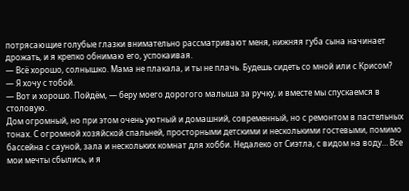потрясающие голубые глазки внимательно рассматривают меня, нижняя губа сына начинает дрожать, и я крепко обнимаю его, успокаивая.
— Всё хорошо, солнышко. Мама не плакала, и ты не плачь. Будешь сидеть со мной или с Крисом?
— Я хочу с тобой.
— Вот и хорошо. Пойдём, — беру моего дорогого малыша за ручку, и вместе мы спускаемся в столовую.
Дом огромный, но при этом очень уютный и домашний, современный, но с ремонтом в пастельных тонах. С огромной хозяйской спальней, просторными детскими и несколькими гостевыми, помимо бассейна с сауной, зала и нескольких комнат для хобби. Недалеко от Сиэтла, с видом на воду… Все мои мечты сбылись, и я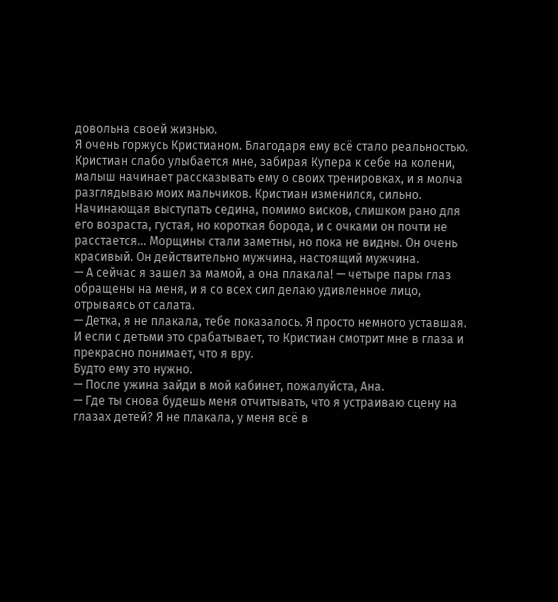довольна своей жизнью.
Я очень горжусь Кристианом. Благодаря ему всё стало реальностью.
Кристиан слабо улыбается мне, забирая Купера к себе на колени, малыш начинает рассказывать ему о своих тренировках, и я молча разглядываю моих мальчиков. Кристиан изменился, сильно. Начинающая выступать седина, помимо висков, слишком рано для его возраста, густая, но короткая борода, и с очками он почти не расстается… Морщины стали заметны, но пока не видны. Он очень красивый. Он действительно мужчина, настоящий мужчина.
— А сейчас я зашел за мамой, а она плакала! — четыре пары глаз обращены на меня, и я со всех сил делаю удивленное лицо, отрываясь от салата.
— Детка, я не плакала, тебе показалось. Я просто немного уставшая.
И если с детьми это срабатывает, то Кристиан смотрит мне в глаза и прекрасно понимает, что я вру.
Будто ему это нужно.
— После ужина зайди в мой кабинет, пожалуйста, Ана.
— Где ты снова будешь меня отчитывать, что я устраиваю сцену на глазах детей? Я не плакала, у меня всё в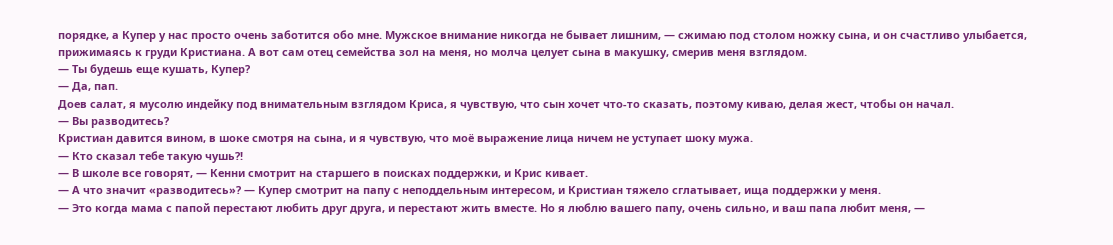порядке, а Купер у нас просто очень заботится обо мне. Мужское внимание никогда не бывает лишним, — сжимаю под столом ножку сына, и он счастливо улыбается, прижимаясь к груди Кристиана. А вот сам отец семейства зол на меня, но молча целует сына в макушку, смерив меня взглядом.
— Ты будешь еще кушать, Купер?
— Да, пап.
Доев салат, я мусолю индейку под внимательным взглядом Криса, я чувствую, что сын хочет что-то сказать, поэтому киваю, делая жест, чтобы он начал.
— Вы разводитесь?
Кристиан давится вином, в шоке смотря на сына, и я чувствую, что моё выражение лица ничем не уступает шоку мужа.
— Кто сказал тебе такую чушь?!
— В школе все говорят, — Кенни смотрит на старшего в поисках поддержки, и Крис кивает.
— А что значит «разводитесь»? — Купер смотрит на папу с неподдельным интересом, и Кристиан тяжело сглатывает, ища поддержки у меня.
— Это когда мама с папой перестают любить друг друга, и перестают жить вместе. Но я люблю вашего папу, очень сильно, и ваш папа любит меня, —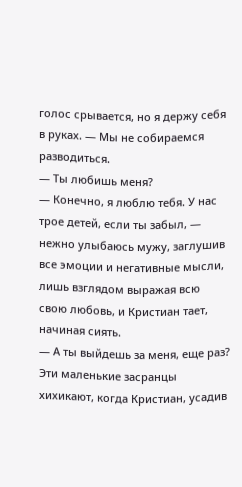голос срывается, но я держу себя в руках. — Мы не собираемся разводиться.
— Ты любишь меня?
— Конечно, я люблю тебя. У нас трое детей, если ты забыл, — нежно улыбаюсь мужу, заглушив все эмоции и негативные мысли, лишь взглядом выражая всю свою любовь, и Кристиан тает, начиная сиять.
— А ты выйдешь за меня, еще раз?
Эти маленькие засранцы хихикают, когда Кристиан, усадив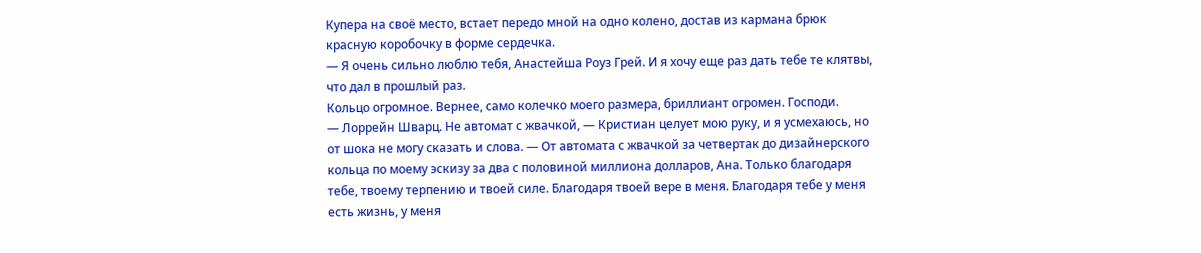Купера на своё место, встает передо мной на одно колено, достав из кармана брюк красную коробочку в форме сердечка.
— Я очень сильно люблю тебя, Анастейша Роуз Грей. И я хочу еще раз дать тебе те клятвы, что дал в прошлый раз.
Кольцо огромное. Вернее, само колечко моего размера, бриллиант огромен. Господи.
— Лоррейн Шварц. Не автомат с жвачкой, — Кристиан целует мою руку, и я усмехаюсь, но от шока не могу сказать и слова. — От автомата с жвачкой за четвертак до дизайнерского кольца по моему эскизу за два с половиной миллиона долларов, Ана. Только благодаря тебе, твоему терпению и твоей силе. Благодаря твоей вере в меня. Благодаря тебе у меня есть жизнь, у меня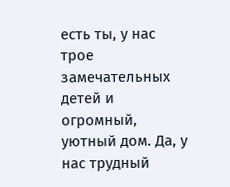есть ты, у нас трое замечательных детей и огромный, уютный дом. Да, у нас трудный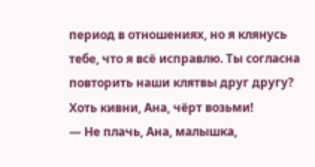период в отношениях, но я клянусь тебе, что я всё исправлю. Ты согласна повторить наши клятвы друг другу?
Хоть кивни, Ана, чёрт возьми!
— Не плачь, Ана, малышка,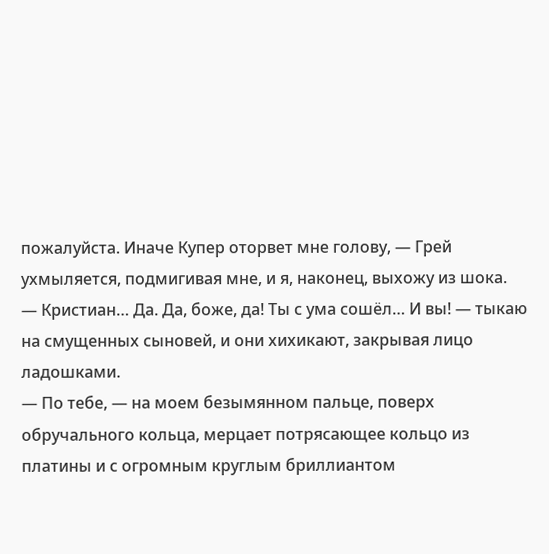пожалуйста. Иначе Купер оторвет мне голову, — Грей ухмыляется, подмигивая мне, и я, наконец, выхожу из шока.
— Кристиан… Да. Да, боже, да! Ты с ума сошёл… И вы! — тыкаю на смущенных сыновей, и они хихикают, закрывая лицо ладошками.
— По тебе, — на моем безымянном пальце, поверх обручального кольца, мерцает потрясающее кольцо из платины и с огромным круглым бриллиантом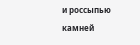и россыпью камней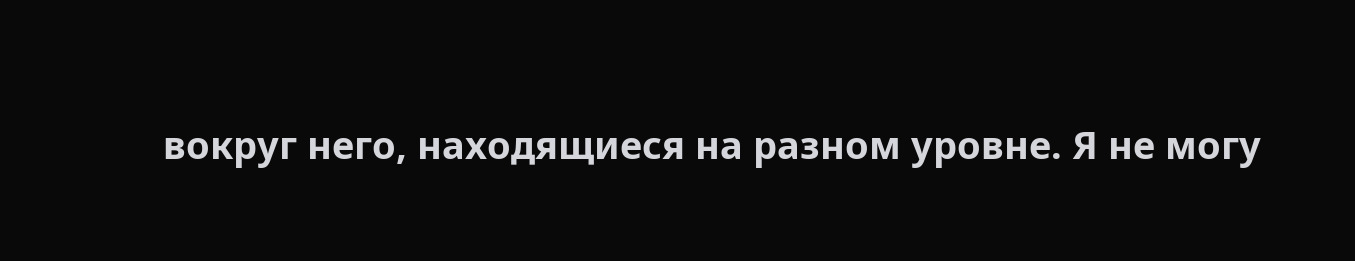вокруг него, находящиеся на разном уровне. Я не могу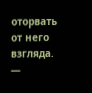оторвать от него взгляда. —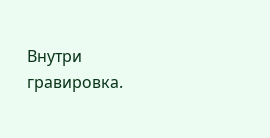Внутри гравировка.